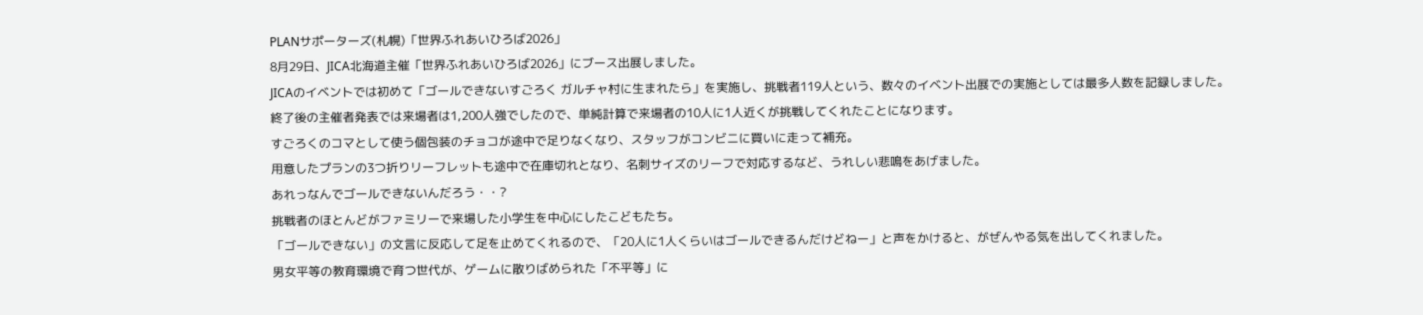PLANサポーターズ(札幌)「世界ふれあいひろば2026」
8月29日、JICA北海道主催「世界ふれあいひろば2026」にブース出展しました。
JICAのイベントでは初めて「ゴールできないすごろく ガルチャ村に生まれたら」を実施し、挑戦者119人という、数々のイベント出展での実施としては最多人数を記録しました。
終了後の主催者発表では来場者は1,200人強でしたので、単純計算で来場者の10人に1人近くが挑戦してくれたことになります。
すごろくのコマとして使う個包装のチョコが途中で足りなくなり、スタッフがコンビニに買いに走って補充。
用意したプランの3つ折りリーフレットも途中で在庫切れとなり、名刺サイズのリーフで対応するなど、うれしい悲鳴をあげました。
あれっなんでゴールできないんだろう・・?
挑戦者のほとんどがファミリーで来場した小学生を中心にしたこどもたち。
「ゴールできない」の文言に反応して足を止めてくれるので、「20人に1人くらいはゴールできるんだけどねー」と声をかけると、がぜんやる気を出してくれました。
男女平等の教育環境で育つ世代が、ゲームに散りばめられた「不平等」に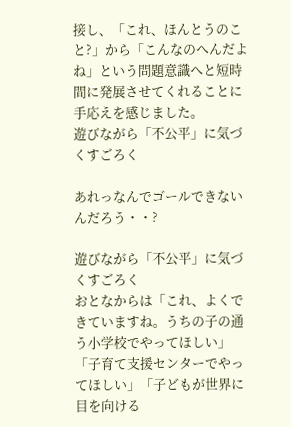接し、「これ、ほんとうのこと?」から「こんなのへんだよね」という問題意識へと短時間に発展させてくれることに手応えを感じました。
遊びながら「不公平」に気づくすごろく

あれっなんでゴールできないんだろう・・?

遊びながら「不公平」に気づくすごろく
おとなからは「これ、よくできていますね。うちの子の通う小学校でやってほしい」「子育て支援センターでやってほしい」「子どもが世界に目を向ける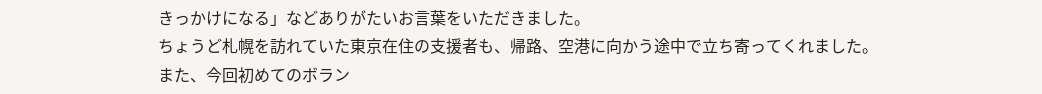きっかけになる」などありがたいお言葉をいただきました。
ちょうど札幌を訪れていた東京在住の支援者も、帰路、空港に向かう途中で立ち寄ってくれました。
また、今回初めてのボラン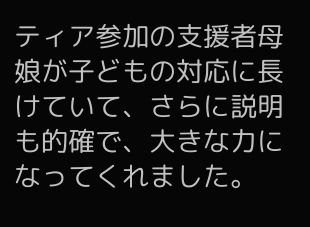ティア参加の支援者母娘が子どもの対応に長けていて、さらに説明も的確で、大きな力になってくれました。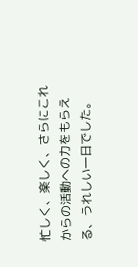忙しく、楽しく、さらにこれからの活動への力をもらえる、うれしい一日でした。